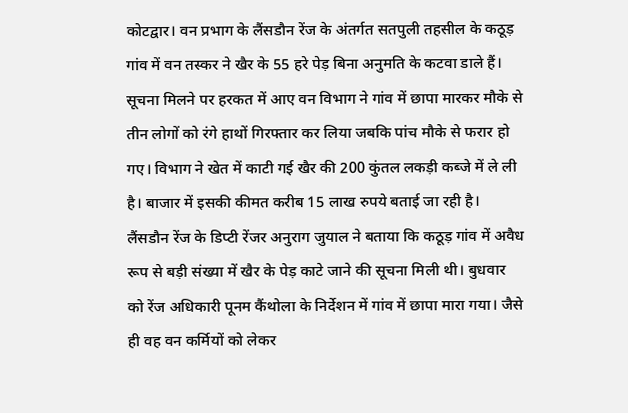कोटद्वार। वन प्रभाग के लैंसडौन रेंज के अंतर्गत सतपुली तहसील के कठूड़ गांव में वन तस्कर ने खैर के 55 हरे पेड़ बिना अनुमति के कटवा डाले हैं। सूचना मिलने पर हरकत में आए वन विभाग ने गांव में छापा मारकर मौके से तीन लोगों को रंगे हाथों गिरफ्तार कर लिया जबकि पांच मौके से फरार हो गए। विभाग ने खेत में काटी गई खैर की 200 कुंतल लकड़ी कब्जे में ले ली है। बाजार में इसकी कीमत करीब 15 लाख रुपये बताई जा रही है।
लैंसडौन रेंज के डिप्टी रेंजर अनुराग जुयाल ने बताया कि कठूड़ गांव में अवैध रूप से बड़ी संख्या में खैर के पेड़ काटे जाने की सूचना मिली थी। बुधवार को रेंज अधिकारी पूनम कैंथोला के निर्देशन में गांव में छापा मारा गया। जैसे ही वह वन कर्मियों को लेकर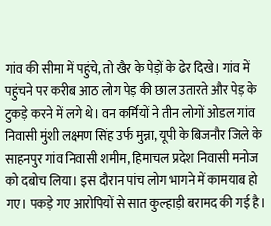गांव की सीमा में पहुंचे, तो खैर के पेड़ों के ढेर दिखे। गांव में पहुंचने पर करीब आठ लोग पेड़ की छाल उतारते और पेड़ के टुकड़े करने में लगे थे। वन कर्मियों ने तीन लोगों ओडल गांव निवासी मुंशी लक्ष्मण सिंह उर्फ मुन्ना, यूपी के बिजनौर जिले के साहनपुर गांव निवासी शमीम, हिमाचल प्रदेश निवासी मनोज को दबोच लिया। इस दौरान पांच लोग भागने में कामयाब हो गए। पकड़े गए आरोपियों से सात कुल्हाड़ी बरामद की गई है।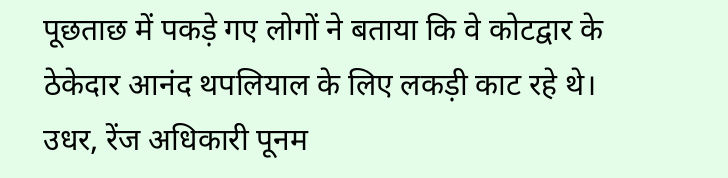पूछताछ में पकड़े गए लोगों ने बताया कि वे कोटद्वार के ठेकेदार आनंद थपलियाल के लिए लकड़ी काट रहे थे।
उधर, रेंज अधिकारी पूनम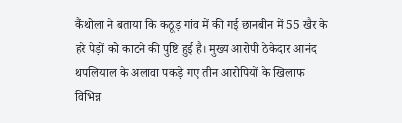कैंथोला ने बताया कि कठूड़ गांव में की गई छानबीन में 55 खैर के हरे पेड़ों को काटने की पुष्टि हुई है। मुख्य आरोपी ठेकेदार आनंद थपलियाल के अलावा पकड़े गए तीन आरोपियों के खिलाफ विभिन्न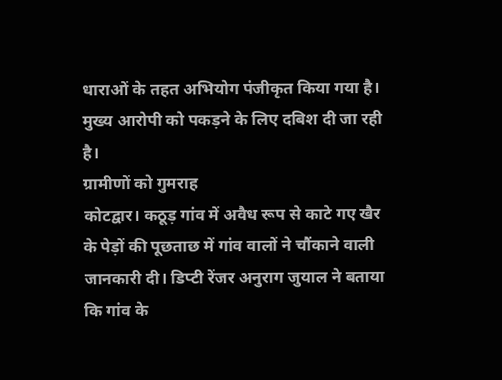धाराओं के तहत अभियोग पंजीकृत किया गया है। मुख्य आरोपी को पकड़ने के लिए दबिश दी जा रही है।
ग्रामीणों को गुमराह
कोटद्वार। कठूड़ गांव में अवैध रूप से काटे गए खैर के पेड़ों की पूछताछ में गांव वालों ने चौंकाने वाली जानकारी दी। डिप्टी रेंजर अनुराग जुयाल ने बताया कि गांव के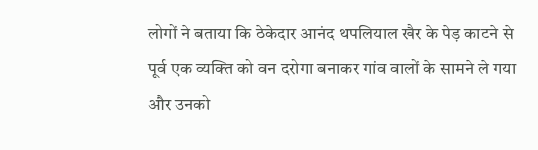लोगों ने बताया कि ठेकेदार आनंद थपलियाल खैर के पेड़ काटने से पूर्व एक व्यक्ति को वन दरोगा बनाकर गांव वालों के सामने ले गया और उनको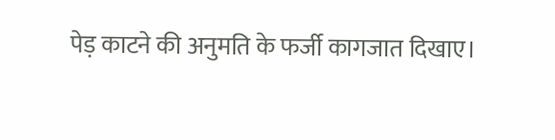पेड़ काटने की अनुमति के फर्जी कागजात दिखाए।